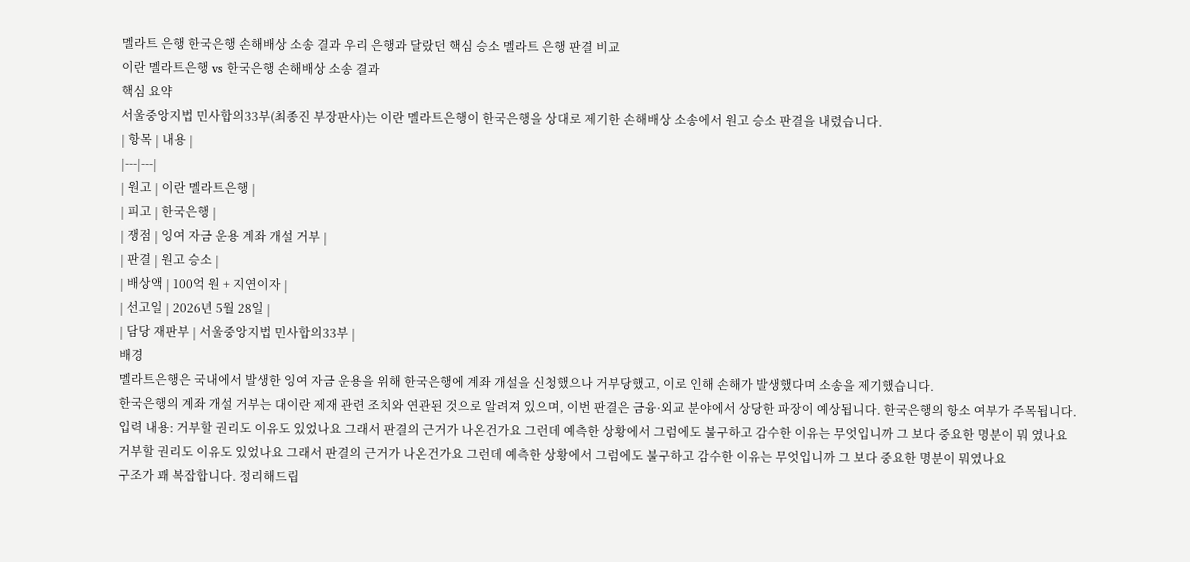멜라트 은행 한국은행 손해배상 소송 결과 우리 은행과 달랐던 핵심 승소 멜라트 은행 판결 비교
이란 멜라트은행 vs 한국은행 손해배상 소송 결과
핵심 요약
서울중앙지법 민사합의33부(최종진 부장판사)는 이란 멜라트은행이 한국은행을 상대로 제기한 손해배상 소송에서 원고 승소 판결을 내렸습니다.
| 항목 | 내용 |
|---|---|
| 원고 | 이란 멜라트은행 |
| 피고 | 한국은행 |
| 쟁점 | 잉여 자금 운용 계좌 개설 거부 |
| 판결 | 원고 승소 |
| 배상액 | 100억 원 + 지연이자 |
| 선고일 | 2026년 5월 28일 |
| 담당 재판부 | 서울중앙지법 민사합의33부 |
배경
멜라트은행은 국내에서 발생한 잉여 자금 운용을 위해 한국은행에 계좌 개설을 신청했으나 거부당했고, 이로 인해 손해가 발생했다며 소송을 제기했습니다.
한국은행의 계좌 개설 거부는 대이란 제재 관련 조치와 연관된 것으로 알려져 있으며, 이번 판결은 금융·외교 분야에서 상당한 파장이 예상됩니다. 한국은행의 항소 여부가 주목됩니다.
입력 내용: 거부할 권리도 이유도 있었나요 그래서 판결의 근거가 나온건가요 그런데 예측한 상황에서 그럼에도 불구하고 감수한 이유는 무엇입니까 그 보다 중요한 명분이 뭐 였나요
거부할 권리도 이유도 있었나요 그래서 판결의 근거가 나온건가요 그런데 예측한 상황에서 그럼에도 불구하고 감수한 이유는 무엇입니까 그 보다 중요한 명분이 뭐였나요
구조가 꽤 복잡합니다. 정리해드립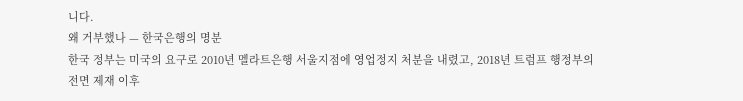니다.
왜 거부했나 — 한국은행의 명분
한국 정부는 미국의 요구로 2010년 멜라트은행 서울지점에 영업정지 처분을 내렸고, 2018년 트럼프 행정부의 전면 제재 이후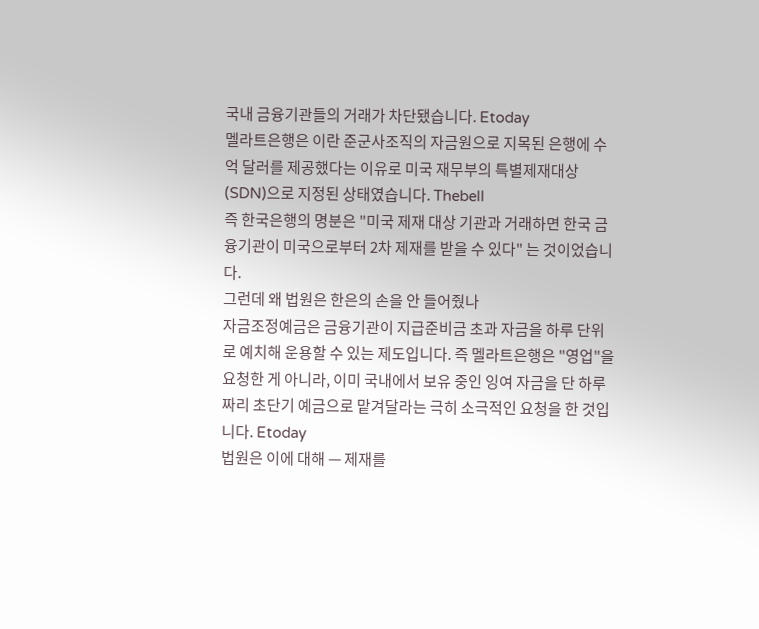국내 금융기관들의 거래가 차단됐습니다. Etoday
멜라트은행은 이란 준군사조직의 자금원으로 지목된 은행에 수억 달러를 제공했다는 이유로 미국 재무부의 특별제재대상(SDN)으로 지정된 상태였습니다. Thebell
즉 한국은행의 명분은 "미국 제재 대상 기관과 거래하면 한국 금융기관이 미국으로부터 2차 제재를 받을 수 있다" 는 것이었습니다.
그런데 왜 법원은 한은의 손을 안 들어줬나
자금조정예금은 금융기관이 지급준비금 초과 자금을 하루 단위로 예치해 운용할 수 있는 제도입니다. 즉 멜라트은행은 "영업"을 요청한 게 아니라, 이미 국내에서 보유 중인 잉여 자금을 단 하루짜리 초단기 예금으로 맡겨달라는 극히 소극적인 요청을 한 것입니다. Etoday
법원은 이에 대해 — 제재를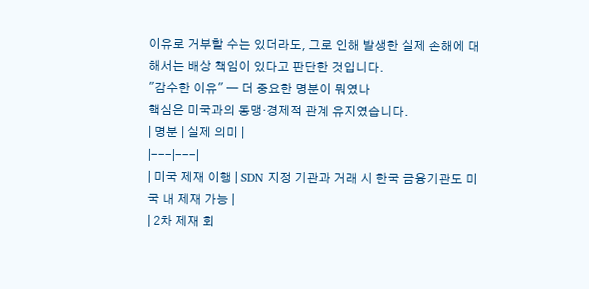이유로 거부할 수는 있더라도, 그로 인해 발생한 실제 손해에 대해서는 배상 책임이 있다고 판단한 것입니다.
"감수한 이유" — 더 중요한 명분이 뭐였나
핵심은 미국과의 동맹·경제적 관계 유지였습니다.
| 명분 | 실제 의미 |
|---|---|
| 미국 제재 이행 | SDN 지정 기관과 거래 시 한국 금융기관도 미국 내 제재 가능 |
| 2차 제재 회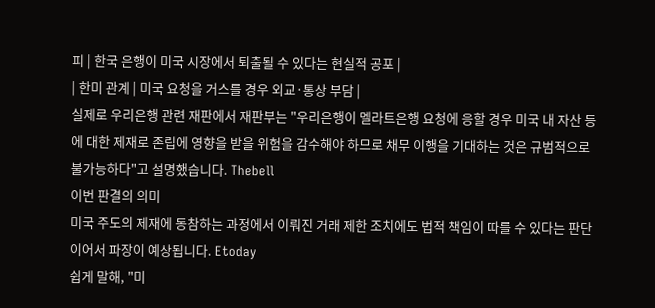피 | 한국 은행이 미국 시장에서 퇴출될 수 있다는 현실적 공포 |
| 한미 관계 | 미국 요청을 거스를 경우 외교·통상 부담 |
실제로 우리은행 관련 재판에서 재판부는 "우리은행이 멜라트은행 요청에 응할 경우 미국 내 자산 등에 대한 제재로 존립에 영향을 받을 위험을 감수해야 하므로 채무 이행을 기대하는 것은 규범적으로 불가능하다"고 설명했습니다. Thebell
이번 판결의 의미
미국 주도의 제재에 동참하는 과정에서 이뤄진 거래 제한 조치에도 법적 책임이 따를 수 있다는 판단이어서 파장이 예상됩니다. Etoday
쉽게 말해, "미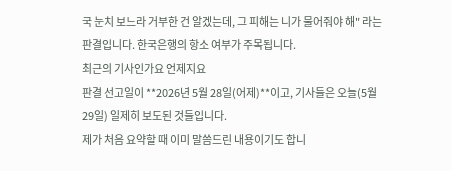국 눈치 보느라 거부한 건 알겠는데, 그 피해는 니가 물어줘야 해" 라는 판결입니다. 한국은행의 항소 여부가 주목됩니다.
최근의 기사인가요 언제지요
판결 선고일이 **2026년 5월 28일(어제)**이고, 기사들은 오늘(5월 29일) 일제히 보도된 것들입니다.
제가 처음 요약할 때 이미 말씀드린 내용이기도 합니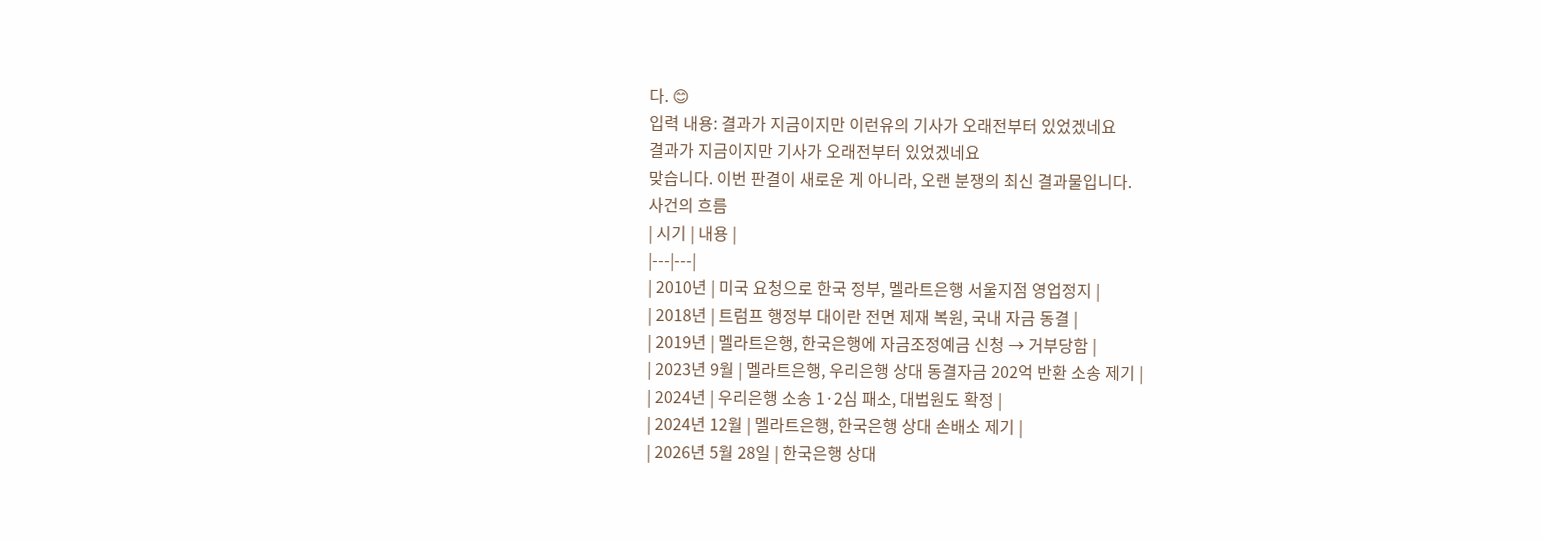다. 😊
입력 내용: 결과가 지금이지만 이런유의 기사가 오래전부터 있었겠네요
결과가 지금이지만 기사가 오래전부터 있었겠네요
맞습니다. 이번 판결이 새로운 게 아니라, 오랜 분쟁의 최신 결과물입니다.
사건의 흐름
| 시기 | 내용 |
|---|---|
| 2010년 | 미국 요청으로 한국 정부, 멜라트은행 서울지점 영업정지 |
| 2018년 | 트럼프 행정부 대이란 전면 제재 복원, 국내 자금 동결 |
| 2019년 | 멜라트은행, 한국은행에 자금조정예금 신청 → 거부당함 |
| 2023년 9월 | 멜라트은행, 우리은행 상대 동결자금 202억 반환 소송 제기 |
| 2024년 | 우리은행 소송 1·2심 패소, 대법원도 확정 |
| 2024년 12월 | 멜라트은행, 한국은행 상대 손배소 제기 |
| 2026년 5월 28일 | 한국은행 상대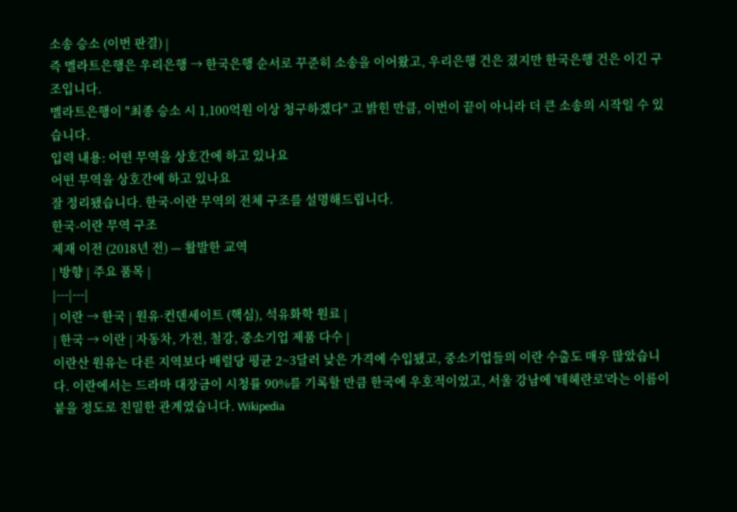소송 승소 (이번 판결) |
즉 멜라트은행은 우리은행 → 한국은행 순서로 꾸준히 소송을 이어왔고, 우리은행 건은 졌지만 한국은행 건은 이긴 구조입니다.
멜라트은행이 "최종 승소 시 1,100억원 이상 청구하겠다" 고 밝힌 만큼, 이번이 끝이 아니라 더 큰 소송의 시작일 수 있습니다.
입력 내용: 어떤 무역을 상호간에 하고 있나요
어떤 무역을 상호간에 하고 있나요
잘 정리됐습니다. 한국-이란 무역의 전체 구조를 설명해드립니다.
한국-이란 무역 구조
제재 이전 (2018년 전) — 활발한 교역
| 방향 | 주요 품목 |
|---|---|
| 이란 → 한국 | 원유·컨덴세이트 (핵심), 석유화학 원료 |
| 한국 → 이란 | 자동차, 가전, 철강, 중소기업 제품 다수 |
이란산 원유는 다른 지역보다 배럴당 평균 2~3달러 낮은 가격에 수입됐고, 중소기업들의 이란 수출도 매우 많았습니다. 이란에서는 드라마 대장금이 시청률 90%를 기록할 만큼 한국에 우호적이었고, 서울 강남에 '테헤란로'라는 이름이 붙을 정도로 친밀한 관계였습니다. Wikipedia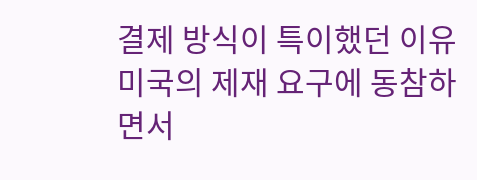결제 방식이 특이했던 이유
미국의 제재 요구에 동참하면서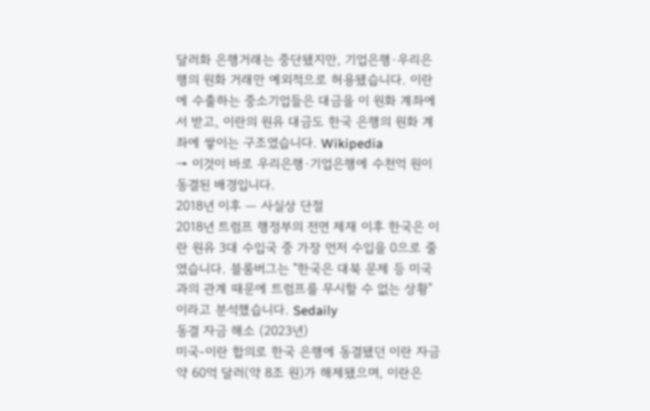달러화 은행거래는 중단됐지만, 기업은행·우리은행의 원화 거래만 예외적으로 허용됐습니다. 이란에 수출하는 중소기업들은 대금을 이 원화 계좌에서 받고, 이란의 원유 대금도 한국 은행의 원화 계좌에 쌓이는 구조였습니다. Wikipedia
→ 이것이 바로 우리은행·기업은행에 수천억 원이 동결된 배경입니다.
2018년 이후 — 사실상 단절
2018년 트럼프 행정부의 전면 제재 이후 한국은 이란 원유 3대 수입국 중 가장 먼저 수입을 0으로 줄였습니다. 블룸버그는 "한국은 대북 문제 등 미국과의 관계 때문에 트럼프를 무시할 수 없는 상황"이라고 분석했습니다. Sedaily
동결 자금 해소 (2023년)
미국-이란 합의로 한국 은행에 동결됐던 이란 자금 약 60억 달러(약 8조 원)가 해제됐으며, 이란은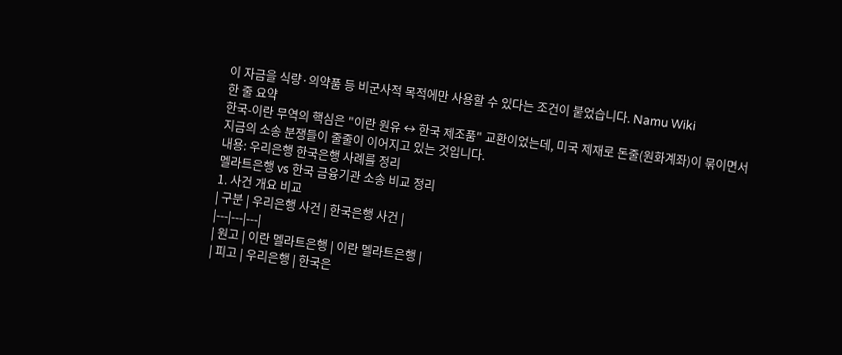이 자금을 식량·의약품 등 비군사적 목적에만 사용할 수 있다는 조건이 붙었습니다. Namu Wiki
한 줄 요약
한국-이란 무역의 핵심은 "이란 원유 ↔ 한국 제조품" 교환이었는데, 미국 제재로 돈줄(원화계좌)이 묶이면서 지금의 소송 분쟁들이 줄줄이 이어지고 있는 것입니다.
내용: 우리은행 한국은행 사례를 정리
멜라트은행 vs 한국 금융기관 소송 비교 정리
1. 사건 개요 비교
| 구분 | 우리은행 사건 | 한국은행 사건 |
|---|---|---|
| 원고 | 이란 멜라트은행 | 이란 멜라트은행 |
| 피고 | 우리은행 | 한국은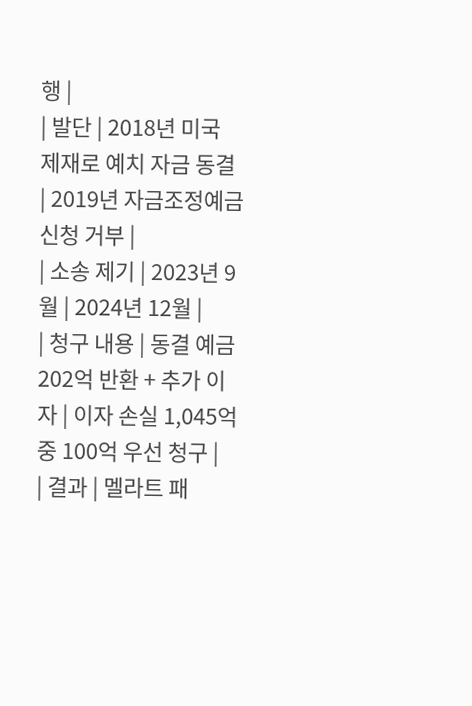행 |
| 발단 | 2018년 미국 제재로 예치 자금 동결 | 2019년 자금조정예금 신청 거부 |
| 소송 제기 | 2023년 9월 | 2024년 12월 |
| 청구 내용 | 동결 예금 202억 반환 + 추가 이자 | 이자 손실 1,045억 중 100억 우선 청구 |
| 결과 | 멜라트 패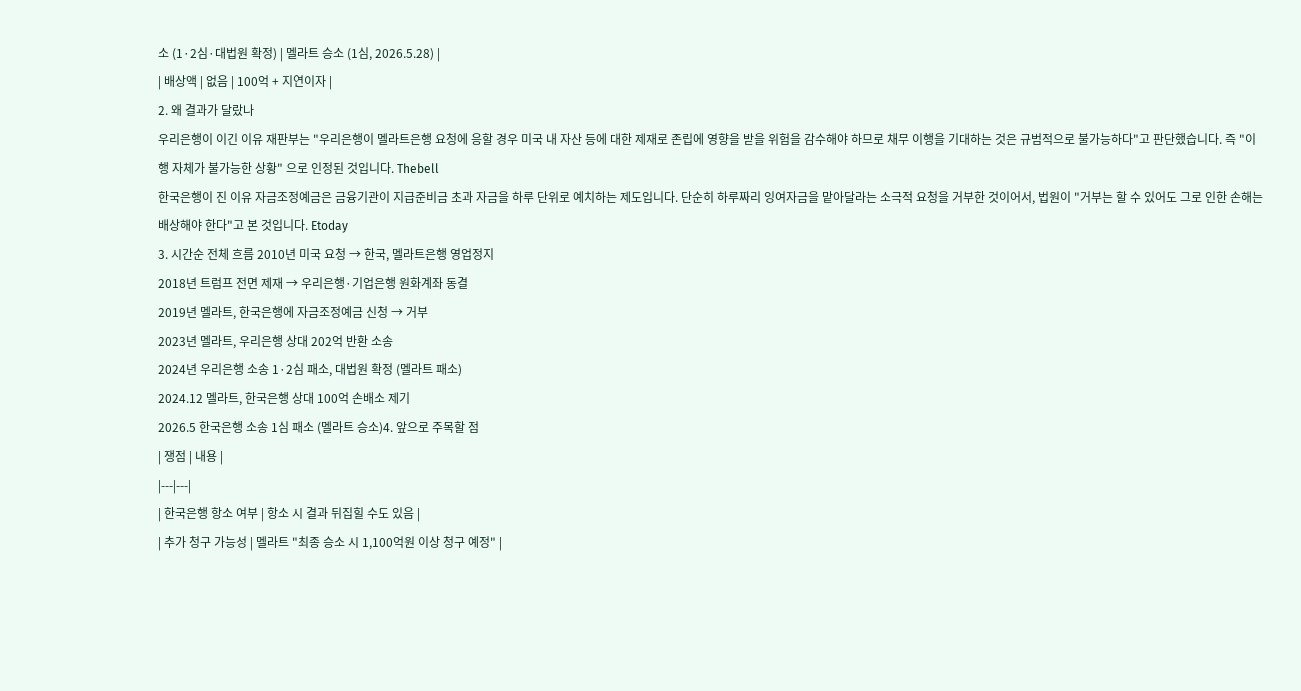소 (1·2심·대법원 확정) | 멜라트 승소 (1심, 2026.5.28) |
| 배상액 | 없음 | 100억 + 지연이자 |
2. 왜 결과가 달랐나
우리은행이 이긴 이유 재판부는 "우리은행이 멜라트은행 요청에 응할 경우 미국 내 자산 등에 대한 제재로 존립에 영향을 받을 위험을 감수해야 하므로 채무 이행을 기대하는 것은 규범적으로 불가능하다"고 판단했습니다. 즉 "이행 자체가 불가능한 상황" 으로 인정된 것입니다. Thebell
한국은행이 진 이유 자금조정예금은 금융기관이 지급준비금 초과 자금을 하루 단위로 예치하는 제도입니다. 단순히 하루짜리 잉여자금을 맡아달라는 소극적 요청을 거부한 것이어서, 법원이 "거부는 할 수 있어도 그로 인한 손해는 배상해야 한다"고 본 것입니다. Etoday
3. 시간순 전체 흐름 2010년 미국 요청 → 한국, 멜라트은행 영업정지
2018년 트럼프 전면 제재 → 우리은행·기업은행 원화계좌 동결
2019년 멜라트, 한국은행에 자금조정예금 신청 → 거부
2023년 멜라트, 우리은행 상대 202억 반환 소송
2024년 우리은행 소송 1·2심 패소, 대법원 확정 (멜라트 패소)
2024.12 멜라트, 한국은행 상대 100억 손배소 제기
2026.5 한국은행 소송 1심 패소 (멜라트 승소)4. 앞으로 주목할 점
| 쟁점 | 내용 |
|---|---|
| 한국은행 항소 여부 | 항소 시 결과 뒤집힐 수도 있음 |
| 추가 청구 가능성 | 멜라트 "최종 승소 시 1,100억원 이상 청구 예정" |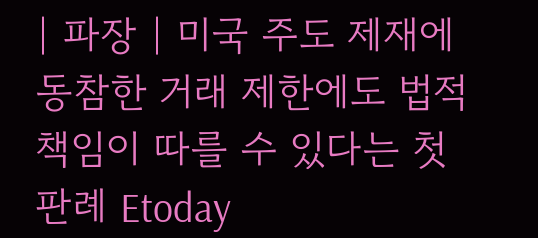| 파장 | 미국 주도 제재에 동참한 거래 제한에도 법적 책임이 따를 수 있다는 첫 판례 Etoday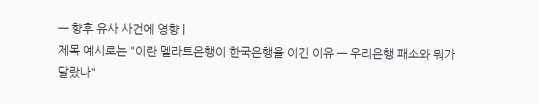— 향후 유사 사건에 영향 |
제목 예시로는 "이란 멜라트은행이 한국은행을 이긴 이유 — 우리은행 패소와 뭐가 달랐나"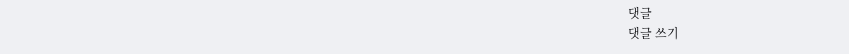댓글
댓글 쓰기